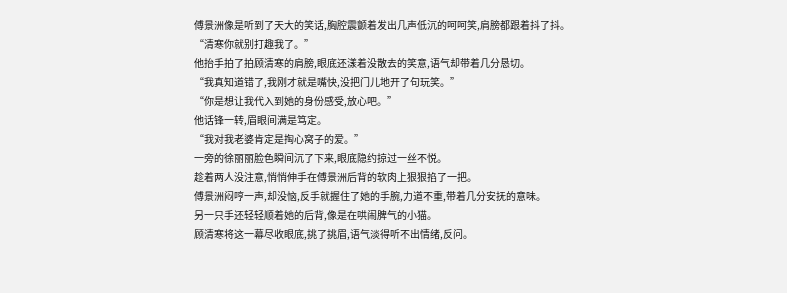傅景洲像是听到了天大的笑话,胸腔震颤着发出几声低沉的呵呵笑,肩膀都跟着抖了抖。
“清寒你就别打趣我了。”
他抬手拍了拍顾清寒的肩膀,眼底还漾着没散去的笑意,语气却带着几分恳切。
“我真知道错了,我刚才就是嘴快,没把门儿地开了句玩笑。”
“你是想让我代入到她的身份感受,放心吧。”
他话锋一转,眉眼间满是笃定。
“我对我老婆肯定是掏心窝子的爱。”
一旁的徐丽丽脸色瞬间沉了下来,眼底隐约掠过一丝不悦。
趁着两人没注意,悄悄伸手在傅景洲后背的软肉上狠狠掐了一把。
傅景洲闷哼一声,却没恼,反手就握住了她的手腕,力道不重,带着几分安抚的意味。
另一只手还轻轻顺着她的后背,像是在哄闹脾气的小猫。
顾清寒将这一幕尽收眼底,挑了挑眉,语气淡得听不出情绪,反问。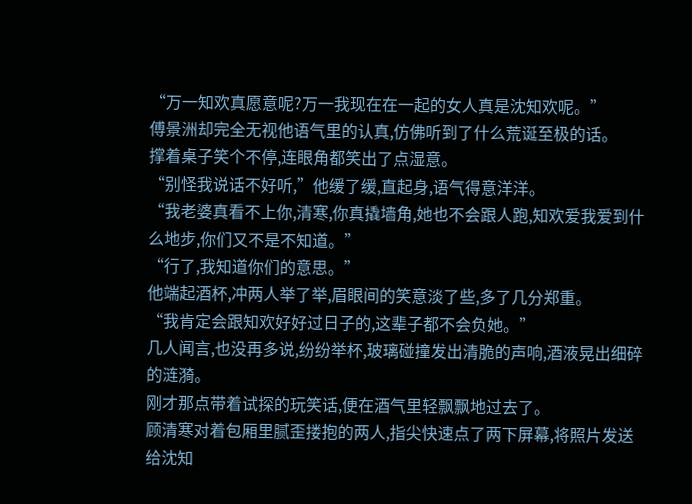“万一知欢真愿意呢?万一我现在在一起的女人真是沈知欢呢。”
傅景洲却完全无视他语气里的认真,仿佛听到了什么荒诞至极的话。
撑着桌子笑个不停,连眼角都笑出了点湿意。
“别怪我说话不好听,”他缓了缓,直起身,语气得意洋洋。
“我老婆真看不上你,清寒,你真撬墙角,她也不会跟人跑,知欢爱我爱到什么地步,你们又不是不知道。”
“行了,我知道你们的意思。”
他端起酒杯,冲两人举了举,眉眼间的笑意淡了些,多了几分郑重。
“我肯定会跟知欢好好过日子的,这辈子都不会负她。”
几人闻言,也没再多说,纷纷举杯,玻璃碰撞发出清脆的声响,酒液晃出细碎的涟漪。
刚才那点带着试探的玩笑话,便在酒气里轻飘飘地过去了。
顾清寒对着包厢里腻歪搂抱的两人,指尖快速点了两下屏幕,将照片发送给沈知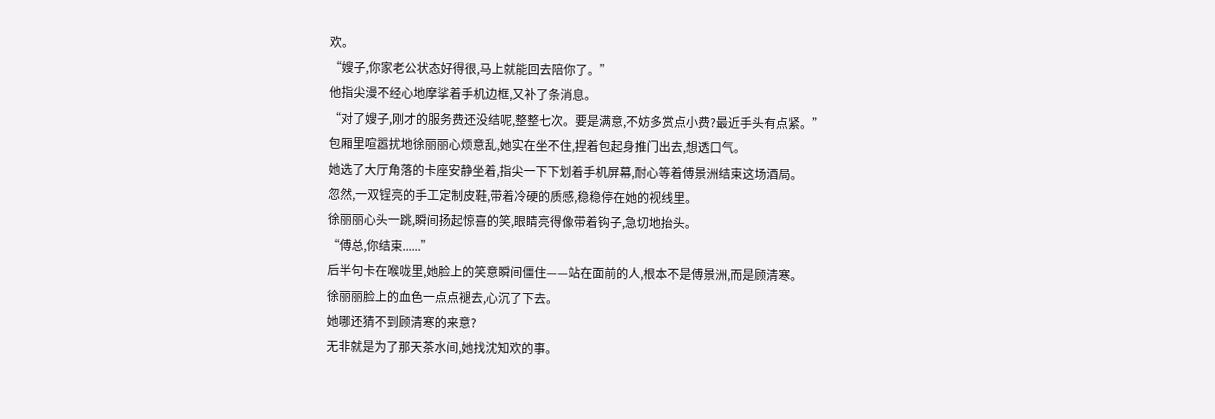欢。
“嫂子,你家老公状态好得很,马上就能回去陪你了。”
他指尖漫不经心地摩挲着手机边框,又补了条消息。
“对了嫂子,刚才的服务费还没结呢,整整七次。要是满意,不妨多赏点小费?最近手头有点紧。”
包厢里喧嚣扰地徐丽丽心烦意乱,她实在坐不住,捏着包起身推门出去,想透口气。
她选了大厅角落的卡座安静坐着,指尖一下下划着手机屏幕,耐心等着傅景洲结束这场酒局。
忽然,一双锃亮的手工定制皮鞋,带着冷硬的质感,稳稳停在她的视线里。
徐丽丽心头一跳,瞬间扬起惊喜的笑,眼睛亮得像带着钩子,急切地抬头。
“傅总,你结束......”
后半句卡在喉咙里,她脸上的笑意瞬间僵住——站在面前的人,根本不是傅景洲,而是顾清寒。
徐丽丽脸上的血色一点点褪去,心沉了下去。
她哪还猜不到顾清寒的来意?
无非就是为了那天茶水间,她找沈知欢的事。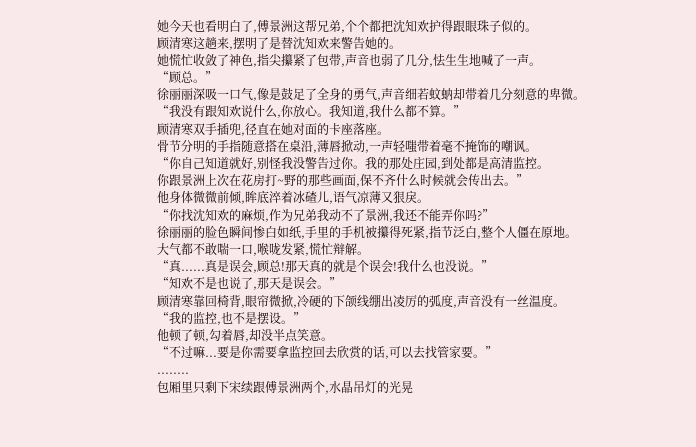她今天也看明白了,傅景洲这帮兄弟,个个都把沈知欢护得跟眼珠子似的。
顾清寒这趟来,摆明了是替沈知欢来警告她的。
她慌忙收敛了神色,指尖攥紧了包带,声音也弱了几分,怯生生地喊了一声。
“顾总。”
徐丽丽深吸一口气,像是鼓足了全身的勇气,声音细若蚊蚋却带着几分刻意的卑微。
“我没有跟知欢说什么,你放心。我知道,我什么都不算。”
顾清寒双手插兜,径直在她对面的卡座落座。
骨节分明的手指随意搭在桌沿,薄唇掀动,一声轻嗤带着毫不掩饰的嘲讽。
“你自己知道就好,别怪我没警告过你。我的那处庄园,到处都是高清监控。
你跟景洲上次在花房打~野的那些画面,保不齐什么时候就会传出去。”
他身体微微前倾,眸底淬着冰碴儿,语气凉薄又狠戾。
“你找沈知欢的麻烦,作为兄弟我动不了景洲,我还不能弄你吗?”
徐丽丽的脸色瞬间惨白如纸,手里的手机被攥得死紧,指节泛白,整个人僵在原地。
大气都不敢喘一口,喉咙发紧,慌忙辩解。
“真......真是误会,顾总!那天真的就是个误会!我什么也没说。”
“知欢不是也说了,那天是误会。”
顾清寒靠回椅背,眼帘微掀,冷硬的下颌线绷出凌厉的弧度,声音没有一丝温度。
“我的监控,也不是摆设。”
他顿了顿,勾着唇,却没半点笑意。
“不过嘛...要是你需要拿监控回去欣赏的话,可以去找管家要。”
........
包厢里只剩下宋续跟傅景洲两个,水晶吊灯的光晃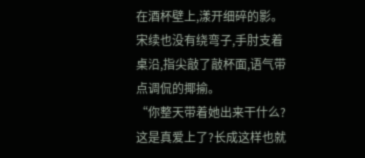在酒杯壁上,漾开细碎的影。
宋续也没有绕弯子,手肘支着桌沿,指尖敲了敲杯面,语气带点调侃的揶揄。
“你整天带着她出来干什么?这是真爱上了?长成这样也就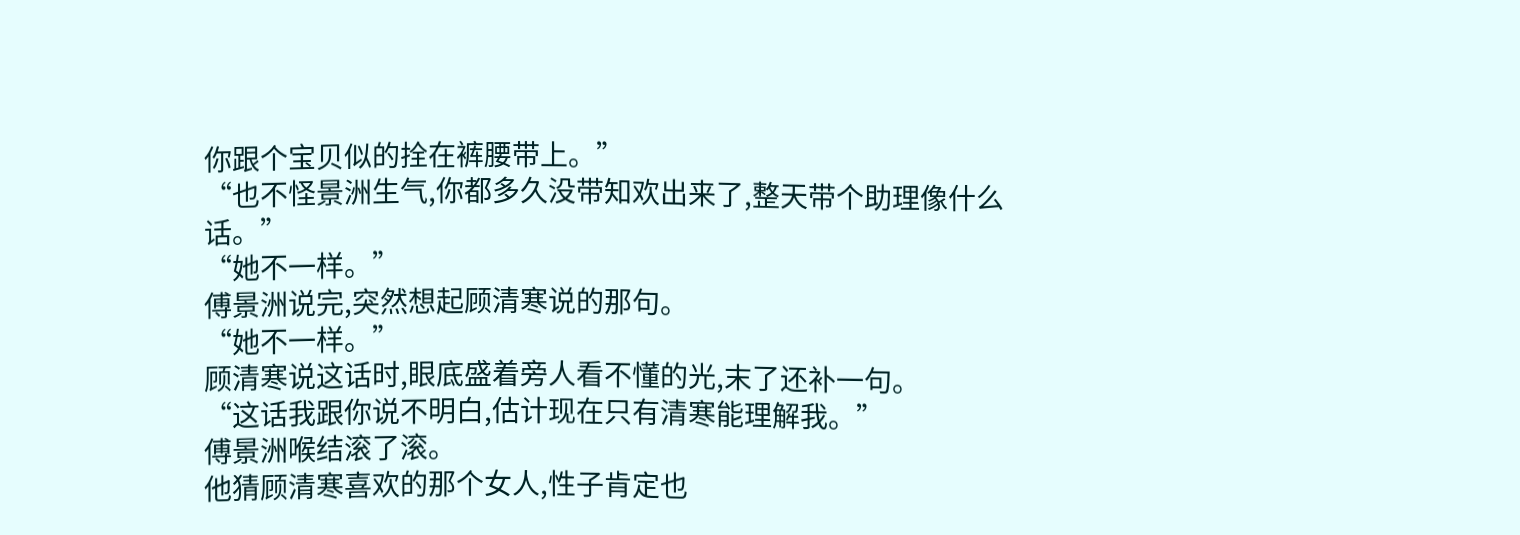你跟个宝贝似的拴在裤腰带上。”
“也不怪景洲生气,你都多久没带知欢出来了,整天带个助理像什么话。”
“她不一样。”
傅景洲说完,突然想起顾清寒说的那句。
“她不一样。”
顾清寒说这话时,眼底盛着旁人看不懂的光,末了还补一句。
“这话我跟你说不明白,估计现在只有清寒能理解我。”
傅景洲喉结滚了滚。
他猜顾清寒喜欢的那个女人,性子肯定也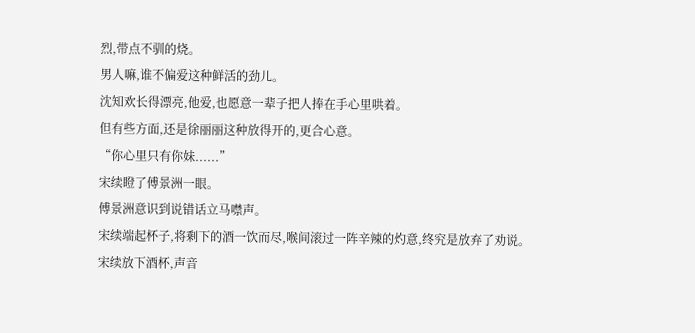烈,带点不驯的烧。
男人嘛,谁不偏爱这种鲜活的劲儿。
沈知欢长得漂亮,他爱,也愿意一辈子把人捧在手心里哄着。
但有些方面,还是徐丽丽这种放得开的,更合心意。
“你心里只有你妹......”
宋续瞪了傅景洲一眼。
傅景洲意识到说错话立马噤声。
宋续端起杯子,将剩下的酒一饮而尽,喉间滚过一阵辛辣的灼意,终究是放弃了劝说。
宋续放下酒杯,声音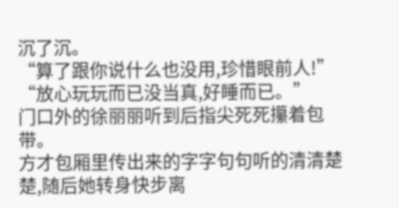沉了沉。
“算了跟你说什么也没用,珍惜眼前人!”
“放心玩玩而已没当真,好睡而已。”
门口外的徐丽丽听到后指尖死死攥着包带。
方才包厢里传出来的字字句句听的清清楚楚,随后她转身快步离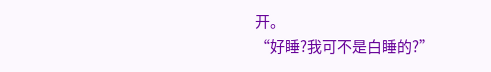开。
“好睡?我可不是白睡的?”